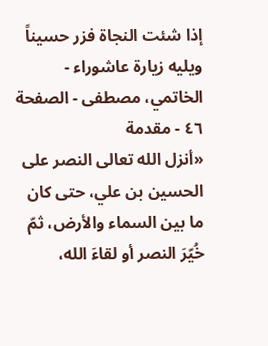إذا شئت النجاة فزر حسيناً ويليه زيارة عاشوراء - الخاتمي، مصطفى - الصفحة ٤٦ - مقدمة
«أنزل الله تعالى النصر على الحسين بن علي، حتى كان ما بين السماء والأرض، ثمّ خُيّرَ النصر أو لقاءَ الله،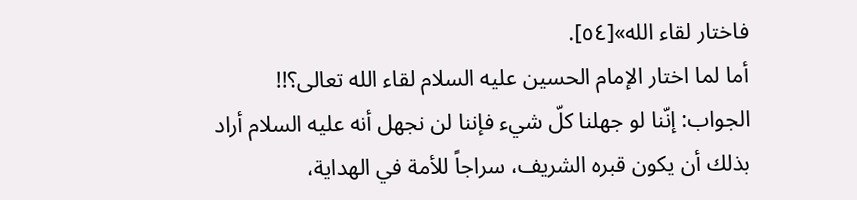فاختار لقاء الله»[٥٤].
أما لما اختار الإمام الحسين عليه السلام لقاء الله تعالى؟!!
الجواب: إنّنا لو جهلنا كلّ شيء فإننا لن نجهل أنه عليه السلام أراد بذلك أن يكون قبره الشريف، سراجاً للأمة في الهداية،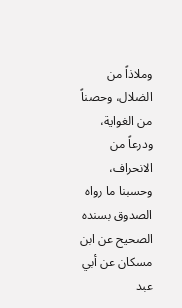وملاذاً من الضلال، وحصناً من الغواية، ودرعاً من الانحراف، وحسبنا ما رواه الصدوق بسنده الصحيح عن ابن مسكان عن أبي عبد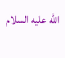الله عليه السلام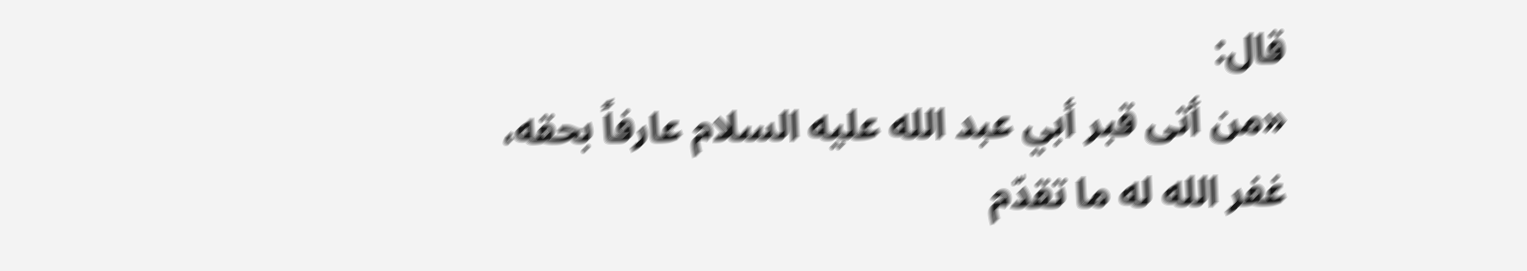قال:
«من أتى قبر أبي عبد الله عليه السلام عارفاً بحقه، غفر الله له ما تقدّم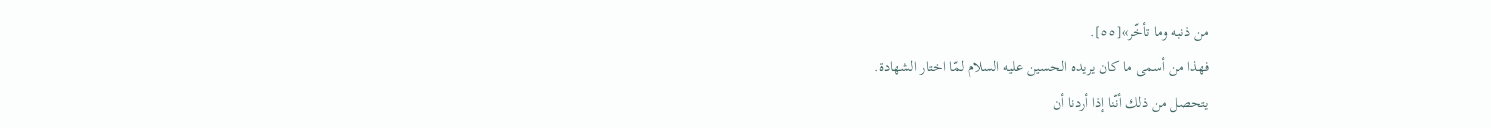من ذنبه وما تأخّر»[٥٥].
فهذا من أسمى ما كان يريده الحسين عليه السلام لمّا اختار الشهادة.
يتحصل من ذلك أنّنا إذا أردنا أن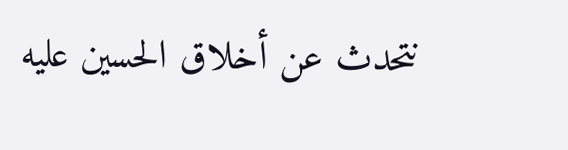نتحدث عن أخلاق الحسين عليه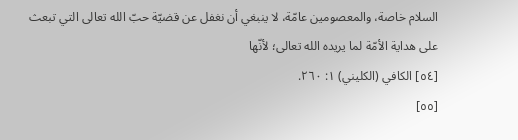السلام خاصة، والمعصومين عامّة، لا ينبغي أن نغفل عن قضيّة حبّ الله تعالى التي تبعث على هداية الأمّة لما يريده الله تعالى؛ لأنّها
[٥٤] الكافي (الكليني) ١: ٢٦٠.
[٥٥]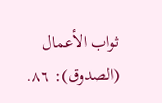ثواب الأعمال (الصدوق): ٨٦.